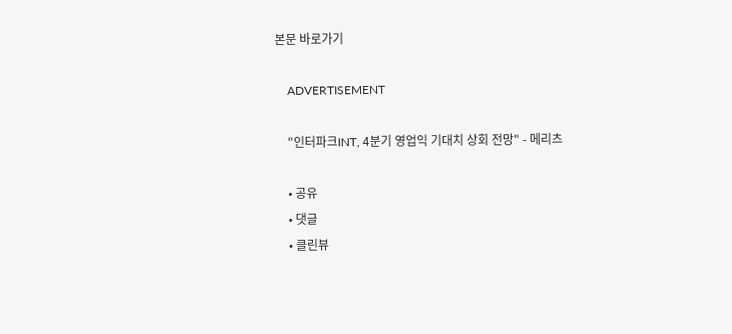본문 바로가기

    ADVERTISEMENT

    "인터파크INT, 4분기 영업익 기대치 상회 전망" - 메리츠

    • 공유
    • 댓글
    • 클린뷰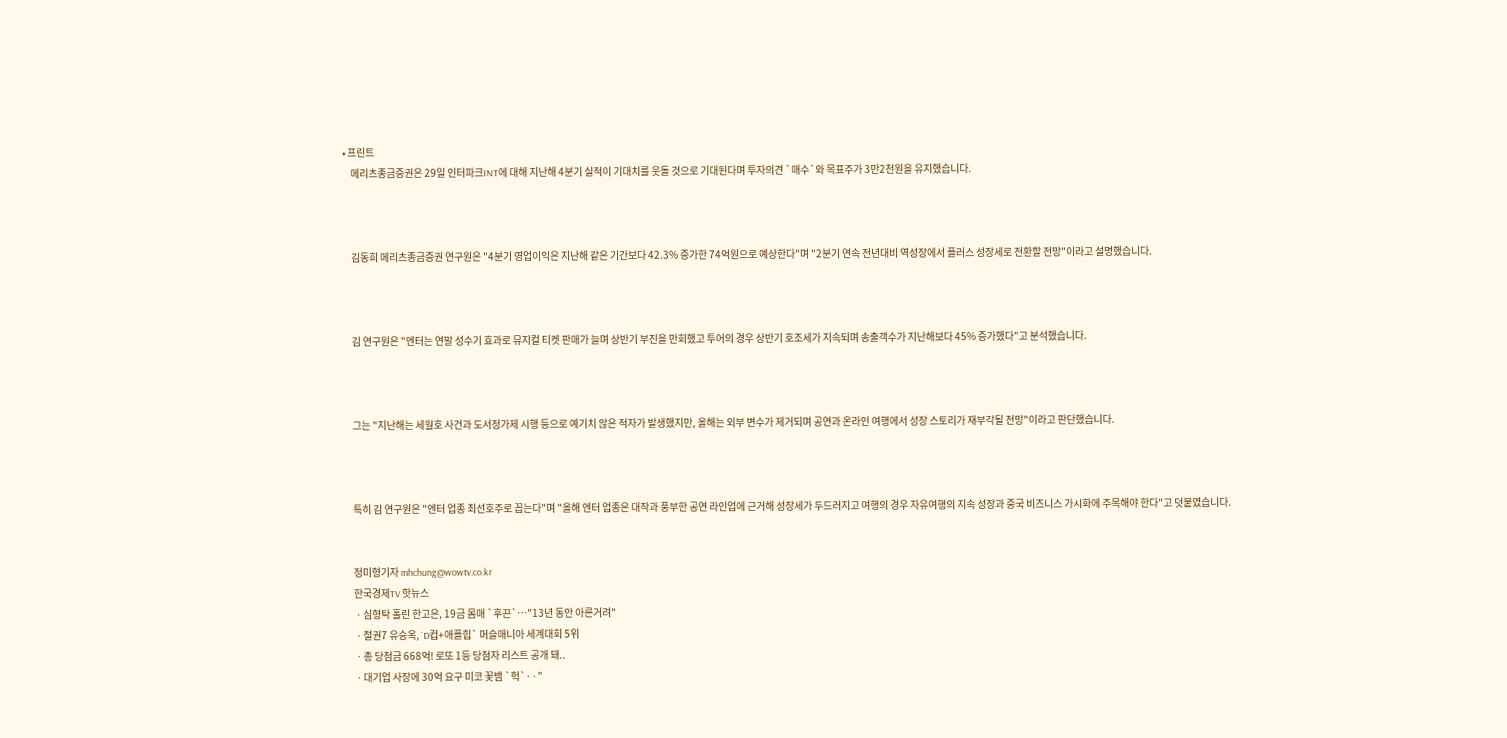• 프린트
    메리츠종금증권은 29일 인터파크INT에 대해 지난해 4분기 실적이 기대치를 웃돌 것으로 기대된다며 투자의견 `매수`와 목표주가 3만2천원을 유지했습니다.



    김동희 메리츠종금증권 연구원은 "4분기 영업이익은 지난해 같은 기간보다 42.3% 증가한 74억원으로 예상한다"며 "2분기 연속 전년대비 역성장에서 플러스 성장세로 전환할 전망"이라고 설명했습니다.



    김 연구원은 "엔터는 연말 성수기 효과로 뮤지컬 티켓 판매가 늘며 상반기 부진을 만회했고 투어의 경우 상반기 호조세가 지속되며 송출객수가 지난해보다 45% 증가했다"고 분석했습니다.



    그는 "지난해는 세월호 사건과 도서정가제 시행 등으로 예기치 않은 적자가 발생했지만, 올해는 외부 변수가 제거되며 공연과 온라인 여행에서 성장 스토리가 재부각될 전망"이라고 판단했습니다.



    특히 김 연구원은 "엔터 업종 최선호주로 꼽는다"며 "올해 엔터 업종은 대작과 풍부한 공연 라인업에 근거해 성장세가 두드러지고 여행의 경우 자유여행의 지속 성장과 중국 비즈니스 가시화에 주목해야 한다"고 덧붙였습니다.


    정미형기자 mhchung@wowtv.co.kr
    한국경제TV 핫뉴스
    ㆍ심형탁 홀린 한고은, 19금 몸매 `후끈`…"13년 동안 아른거려"
    ㆍ철권7 유승옥, `D컵+애플힙` 머슬매니아 세계대회 5위
    ㆍ총 당첨금 668억! 로또 1등 당첨자 리스트 공개 돼..
    ㆍ대기업 사장에 30억 요구 미코 꽃뱀 `헉`··"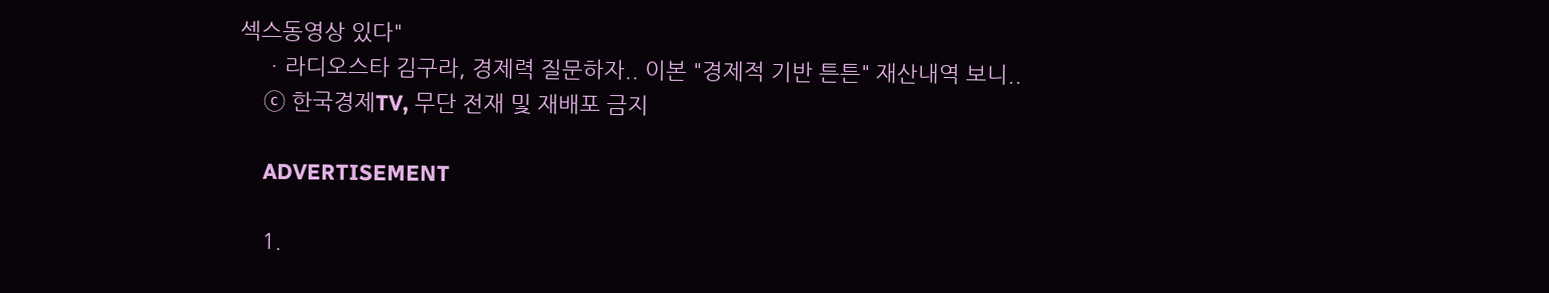섹스동영상 있다"
    ㆍ라디오스타 김구라, 경제력 질문하자.. 이본 "경제적 기반 튼튼" 재산내역 보니..
    ⓒ 한국경제TV, 무단 전재 및 재배포 금지

    ADVERTISEMENT

    1.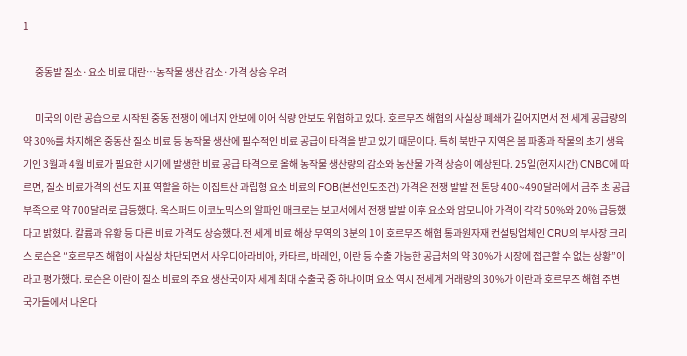1

      중동발 질소·요소 비료 대란…농작물 생산 감소·가격 상승 우려

      미국의 이란 공습으로 시작된 중동 전쟁이 에너지 안보에 이어 식량 안보도 위협하고 있다. 호르무즈 해협의 사실상 폐쇄가 길어지면서 전 세계 공급량의 약 30%를 차지해온 중동산 질소 비료 등 농작물 생산에 필수적인 비료 공급이 타격을 받고 있기 때문이다. 특히 북반구 지역은 봄 파종과 작물의 초기 생육기인 3월과 4월 비료가 필요한 시기에 발생한 비료 공급 타격으로 올해 농작물 생산량의 감소와 농산물 가격 상승이 예상된다. 25일(현지시간) CNBC에 따르면, 질소 비료가격의 선도 지표 역할을 하는 이집트산 과립형 요소 비료의 FOB(본선인도조건) 가격은 전쟁 발발 전 톤당 400~490달러에서 금주 초 공급 부족으로 약 700달러로 급등했다. 옥스퍼드 이코노믹스의 알파인 매크로는 보고서에서 전쟁 발발 이후 요소와 암모니아 가격이 각각 50%와 20% 급등했다고 밝혔다. 칼륨과 유황 등 다른 비료 가격도 상승했다.전 세계 비료 해상 무역의 3분의 1이 호르무즈 해협 통과원자재 컨설팅업체인 CRU의 부사장 크리스 로슨은 ″호르무즈 해협이 사실상 차단되면서 사우디아라비아, 카타르, 바레인, 이란 등 수출 가능한 공급처의 약 30%가 시장에 접근할 수 없는 상황”이라고 평가했다. 로슨은 이란이 질소 비료의 주요 생산국이자 세계 최대 수출국 중 하나이며 요소 역시 전세계 거래량의 30%가 이란과 호르무즈 해협 주변 국가들에서 나온다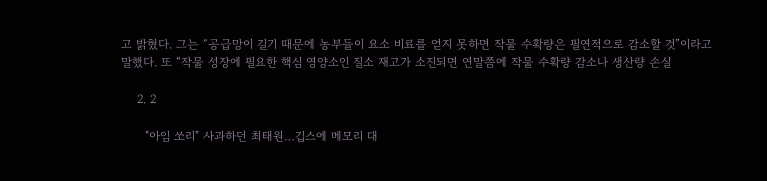고 밝혔다. 그는 ″공급망이 길기 때문에 농부들이 요소 비료를 얻지 못하면 작물 수확량은 필연적으로 감소할 것”이라고 말했다. 또 “작물 성장에 필요한 핵심 영양소인 질소 재고가 소진되면 연말쯤에 작물 수확량 감소나 생산량 손실

    2. 2

      "아임 쏘리" 사과하던 최태원…깁스에 메모리 대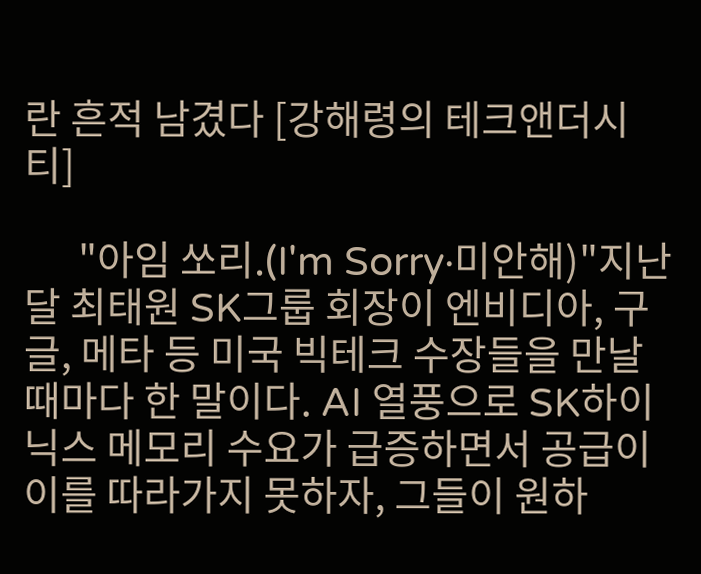란 흔적 남겼다 [강해령의 테크앤더시티]

      "아임 쏘리.(I'm Sorry·미안해)"지난달 최태원 SK그룹 회장이 엔비디아, 구글, 메타 등 미국 빅테크 수장들을 만날 때마다 한 말이다. AI 열풍으로 SK하이닉스 메모리 수요가 급증하면서 공급이 이를 따라가지 못하자, 그들이 원하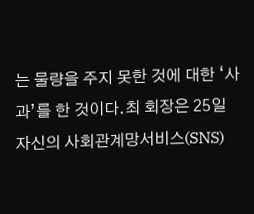는 물량을 주지 못한 것에 대한 ‘사과’를 한 것이다.최 회장은 25일 자신의 사회관계망서비스(SNS)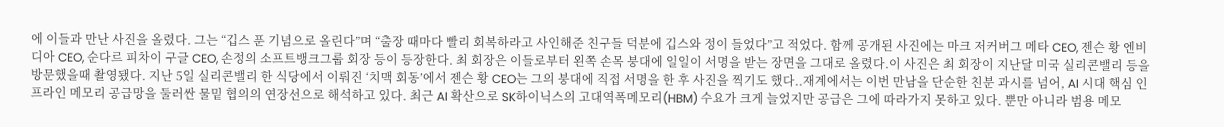에 이들과 만난 사진을 올렸다. 그는 “깁스 푼 기념으로 올린다”며 “출장 때마다 빨리 회복하라고 사인해준 친구들 덕분에 깁스와 정이 들었다”고 적었다. 함께 공개된 사진에는 마크 저커버그 메타 CEO, 젠슨 황 엔비디아 CEO, 순다르 피차이 구글 CEO, 손정의 소프트뱅크그룹 회장 등이 등장한다. 최 회장은 이들로부터 왼쪽 손목 붕대에 일일이 서명을 받는 장면을 그대로 올렸다.이 사진은 최 회장이 지난달 미국 실리콘밸리 등을 방문했을때 촬영됐다. 지난 5일 실리콘밸리 한 식당에서 이뤄진 ‘치맥 회동’에서 젠슨 황 CEO는 그의 붕대에 직접 서명을 한 후 사진을 찍기도 했다..재계에서는 이번 만남을 단순한 친분 과시를 넘어, AI 시대 핵심 인프라인 메모리 공급망을 둘러싼 물밑 협의의 연장선으로 해석하고 있다. 최근 AI 확산으로 SK하이닉스의 고대역폭메모리(HBM) 수요가 크게 늘었지만 공급은 그에 따라가지 못하고 있다. 뿐만 아니라 범용 메모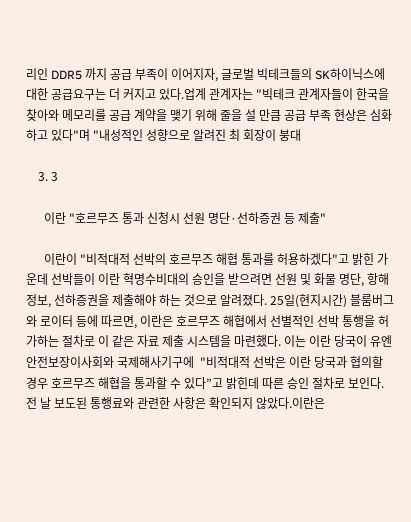리인 DDR5 까지 공급 부족이 이어지자, 글로벌 빅테크들의 SK하이닉스에 대한 공급요구는 더 커지고 있다.업계 관계자는 "빅테크 관계자들이 한국을 찾아와 메모리를 공급 계약을 맺기 위해 줄을 설 만큼 공급 부족 현상은 심화하고 있다"며 "내성적인 성향으로 알려진 최 회장이 붕대

    3. 3

      이란 "호르무즈 통과 신청시 선원 명단·선하증권 등 제출"

      이란이 "비적대적 선박의 호르무즈 해협 통과를 허용하겠다"고 밝힌 가운데 선박들이 이란 혁명수비대의 승인을 받으려면 선원 및 화물 명단, 항해정보, 선하증권을 제출해야 하는 것으로 알려졌다. 25일(현지시간) 블룸버그와 로이터 등에 따르면, 이란은 호르무즈 해협에서 선별적인 선박 통행을 허가하는 절차로 이 같은 자료 제출 시스템을 마련했다. 이는 이란 당국이 유엔 안전보장이사회와 국제해사기구에  "비적대적 선박은 이란 당국과 협의할 경우 호르무즈 해협을 통과할 수 있다”고 밝힌데 따른 승인 절차로 보인다. 전 날 보도된 통행료와 관련한 사항은 확인되지 않았다.이란은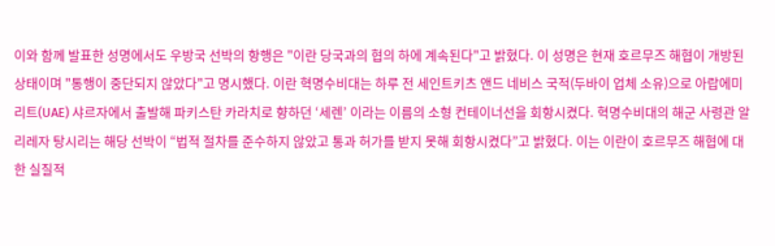이와 함께 발표한 성명에서도 우방국 선박의 항행은 "이란 당국과의 협의 하에 계속된다"고 밝혔다. 이 성명은 현재 호르무즈 해협이 개방된 상태이며 "통행이 중단되지 않았다"고 명시했다. 이란 혁명수비대는 하루 전 세인트키츠 앤드 네비스 국적(두바이 업체 소유)으로 아랍에미리트(UAE) 샤르자에서 출발해 파키스탄 카라치로 향하던 ‘세렌’ 이라는 이름의 소형 컨테이너선을 회항시켰다. 혁명수비대의 해군 사령관 알리레자 탕시리는 해당 선박이 “법적 절차를 준수하지 않았고 통과 허가를 받지 못해 회항시켰다”고 밝혔다. 이는 이란이 호르무즈 해협에 대한 실질적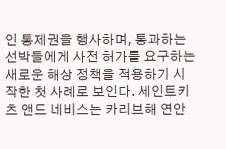인 통제권을 행사하며, 통과하는 선박들에게 사전 허가를 요구하는 새로운 해상 정책을 적용하기 시작한 첫 사례로 보인다. 세인트키츠 앤드 네비스는 카리브해 연안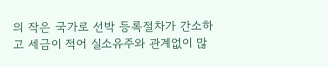의 작은 국가로 선박 등록절차가 간소하고 세금이 적어 실소유주와 관계없이 많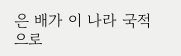은 배가 이 나라 국적으로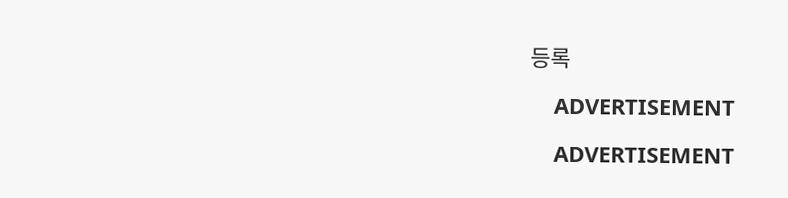등록

    ADVERTISEMENT

    ADVERTISEMENT